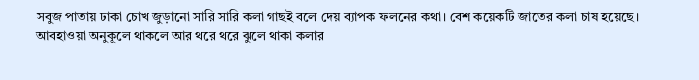সবুজ পাতায় ঢাকা চোখ জুড়ানো সারি সারি কলা গাছই বলে দেয় ব্যাপক ফলনের কথা। বেশ কয়েকটি জাতের কলা চাষ হয়েছে। আবহাওয়া অনুকূলে থাকলে আর থরে থরে ঝুলে থাকা কলার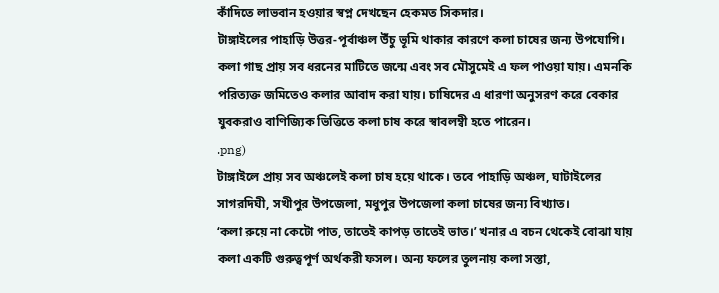কাঁদিতে লাভবান হওয়ার স্বপ্ন দেখছেন হেকমত সিকদার।
টাঙ্গাইলের পাহাড়ি উত্তর-পূর্বাঞ্চল উঁচু ভূমি থাকার কারণে কলা চাষের জন্য উপযোগি। কলা গাছ প্রায় সব ধরনের মাটিতে জন্মে এবং সব মৌসুমেই এ ফল পাওয়া যায়। এমনকি পরিত্যক্ত জমিতেও কলার আবাদ করা যায়। চাষিদের এ ধারণা অনুসরণ করে বেকার যুবকরাও বাণিজ্যিক ভিত্তিতে কলা চাষ করে স্বাবলম্বী হতে পারেন।
.png)
টাঙ্গাইলে প্রায় সব অঞ্চলেই কলা চাষ হয়ে থাকে। তবে পাহাড়ি অঞ্চল, ঘাটাইলের সাগরদিঘী, সখীপুর উপজেলা, মধুপুর উপজেলা কলা চাষের জন্য বিখ্যাত।
‘কলা রুয়ে না কেটো পাত, তাতেই কাপড় তাতেই ভাত।’ খনার এ বচন থেকেই বোঝা যায় কলা একটি গুরুত্বপূর্ণ অর্থকরী ফসল। অন্য ফলের তুলনায় কলা সস্তা,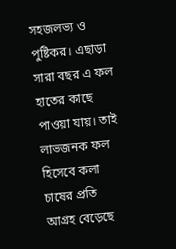সহজলভ্য ও পুষ্টিকর। এছাড়া সারা বছর এ ফল হাতের কাছে পাওয়া যায়। তাই লাভজনক ফল হিসেবে কলা চাষের প্রতি আগ্রহ বেড়েছে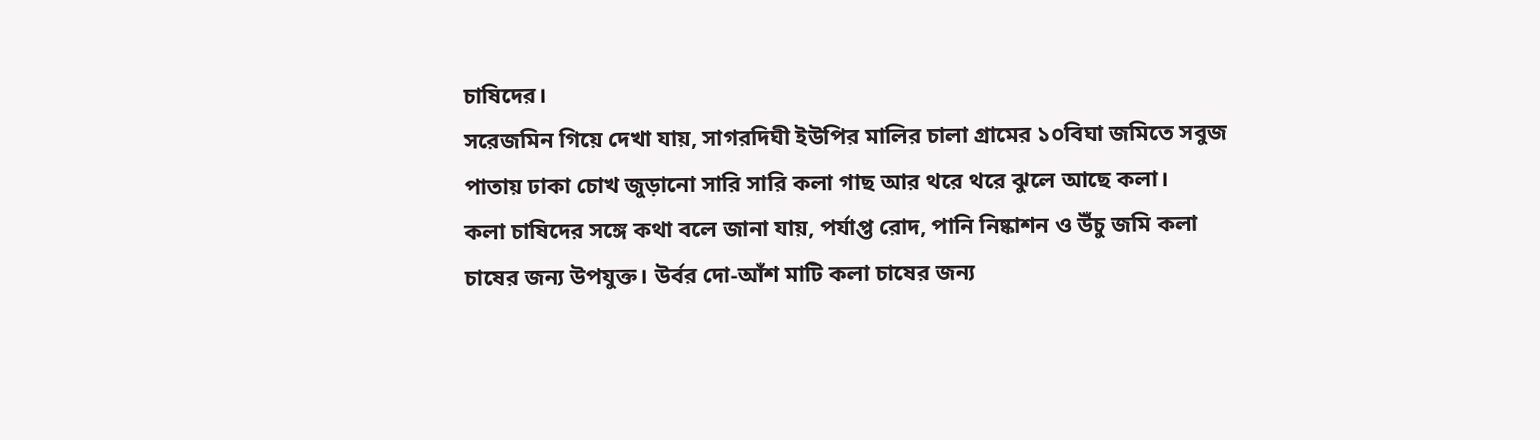চাষিদের।
সরেজমিন গিয়ে দেখা যায়, সাগরদিঘী ইউপির মালির চালা গ্রামের ১০বিঘা জমিতে সবুজ পাতায় ঢাকা চোখ জুড়ানো সারি সারি কলা গাছ আর থরে থরে ঝুলে আছে কলা।
কলা চাষিদের সঙ্গে কথা বলে জানা যায়, পর্যাপ্ত রোদ, পানি নিষ্কাশন ও উঁচু জমি কলা চাষের জন্য উপযুক্ত। উর্বর দো-আঁশ মাটি কলা চাষের জন্য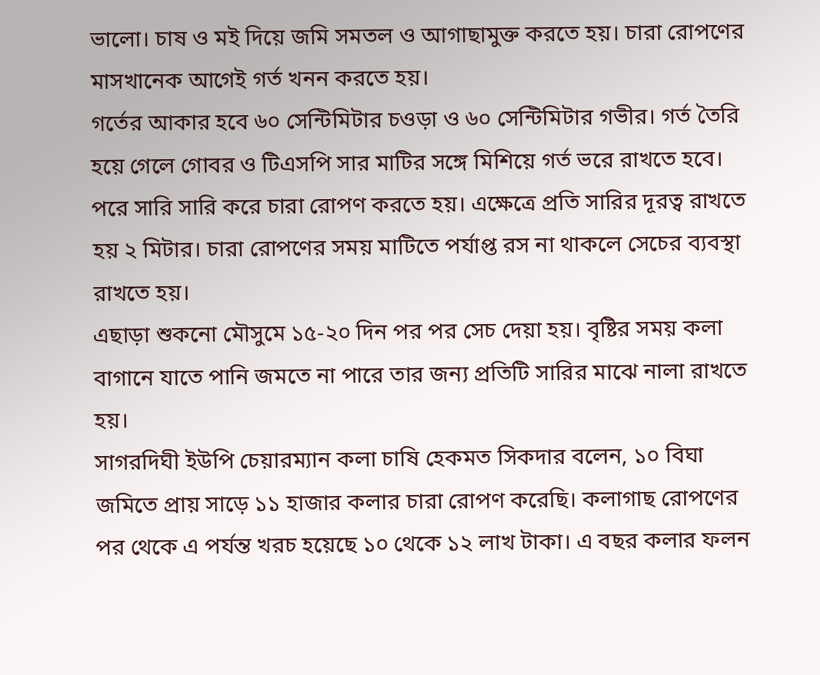ভালো। চাষ ও মই দিয়ে জমি সমতল ও আগাছামুক্ত করতে হয়। চারা রোপণের মাসখানেক আগেই গর্ত খনন করতে হয়।
গর্তের আকার হবে ৬০ সেন্টিমিটার চওড়া ও ৬০ সেন্টিমিটার গভীর। গর্ত তৈরি হয়ে গেলে গোবর ও টিএসপি সার মাটির সঙ্গে মিশিয়ে গর্ত ভরে রাখতে হবে। পরে সারি সারি করে চারা রোপণ করতে হয়। এক্ষেত্রে প্রতি সারির দূরত্ব রাখতে হয় ২ মিটার। চারা রোপণের সময় মাটিতে পর্যাপ্ত রস না থাকলে সেচের ব্যবস্থা রাখতে হয়।
এছাড়া শুকনো মৌসুমে ১৫-২০ দিন পর পর সেচ দেয়া হয়। বৃষ্টির সময় কলা বাগানে যাতে পানি জমতে না পারে তার জন্য প্রতিটি সারির মাঝে নালা রাখতে হয়।
সাগরদিঘী ইউপি চেয়ারম্যান কলা চাষি হেকমত সিকদার বলেন, ১০ বিঘা জমিতে প্রায় সাড়ে ১১ হাজার কলার চারা রোপণ করেছি। কলাগাছ রোপণের পর থেকে এ পর্যন্ত খরচ হয়েছে ১০ থেকে ১২ লাখ টাকা। এ বছর কলার ফলন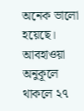অনেক ভালো হয়েছে। আবহাওয়া অনুকূলে থাকলে ২৭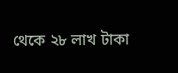থেকে ২৮ লাখ টাকা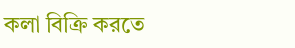কলা বিক্রি করতে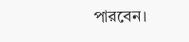পারবেন।